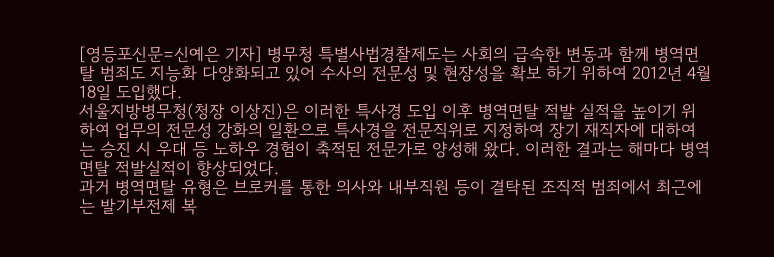[영등포신문=신예은 기자] 병무청 특별사법경찰제도는 사회의 급속한 변동과 함께 병역면탈 범죄도 지능화 다양화되고 있어 수사의 전문성 및 현장성을 확보 하기 위하여 2012년 4월18일 도입했다.
서울지방병무청(청장 이상진)은 이러한 특사경 도입 이후 병역면탈 적발 실적을 높이기 위하여 업무의 전문성 강화의 일환으로 특사경을 전문직위로 지정하여 장기 재직자에 대하여는 승진 시 우대 등 노하우 경험이 축적된 전문가로 양성해 왔다. 이러한 결과는 해마다 병역면탈 적발실적이 향상되었다.
과거 병역면탈 유형은 브로커를 통한 의사와 내부직원 등이 결탁된 조직적 범죄에서 최근에는 발기부전제 복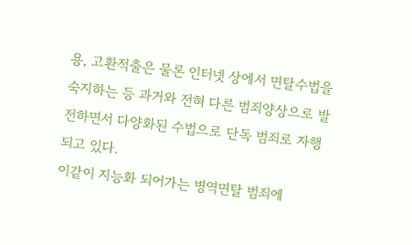용, 고환적출은 물론 인터넷 상에서 면탈수법을 숙지하는 등 과거와 전혀 다른 범죄양상으로 발전하면서 다양화된 수법으로 단독 범죄로 자행되고 있다.
이같이 지능화 되어가는 병역면탈 범죄에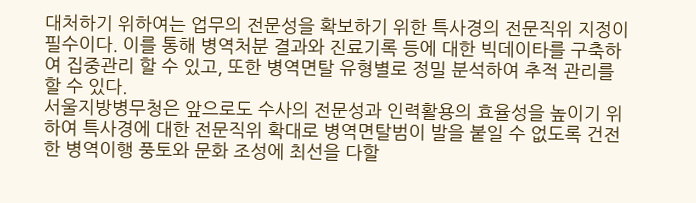대처하기 위하여는 업무의 전문성을 확보하기 위한 특사경의 전문직위 지정이 필수이다. 이를 통해 병역처분 결과와 진료기록 등에 대한 빅데이타를 구축하여 집중관리 할 수 있고, 또한 병역면탈 유형별로 정밀 분석하여 추적 관리를 할 수 있다.
서울지방병무청은 앞으로도 수사의 전문성과 인력활용의 효율성을 높이기 위하여 특사경에 대한 전문직위 확대로 병역면탈범이 발을 붙일 수 없도록 건전한 병역이행 풍토와 문화 조성에 최선을 다할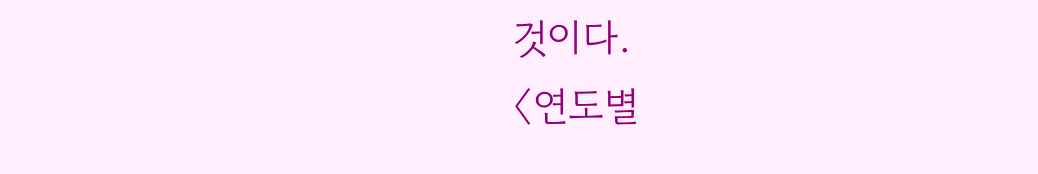것이다.
〈연도별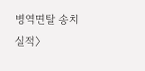병역면탈 송치 실적〉